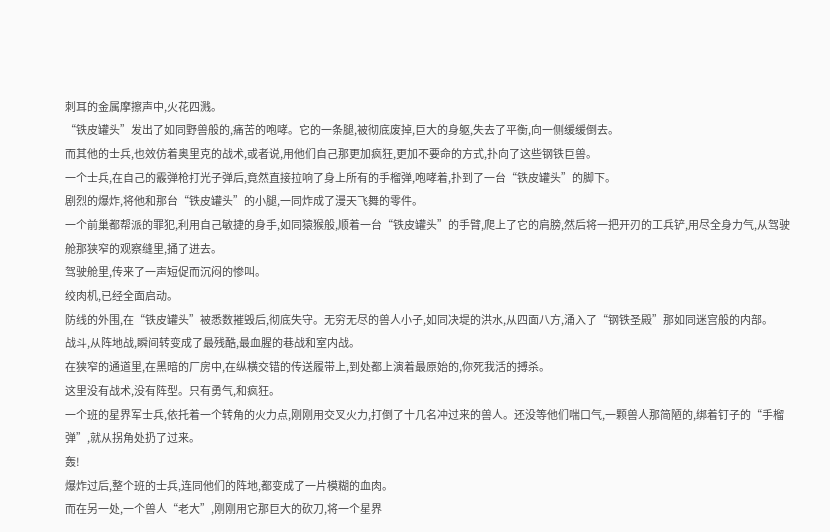刺耳的金属摩擦声中,火花四溅。
“铁皮罐头”发出了如同野兽般的,痛苦的咆哮。它的一条腿,被彻底废掉,巨大的身躯,失去了平衡,向一侧缓缓倒去。
而其他的士兵,也效仿着奥里克的战术,或者说,用他们自己那更加疯狂,更加不要命的方式,扑向了这些钢铁巨兽。
一个士兵,在自己的霰弹枪打光子弹后,竟然直接拉响了身上所有的手榴弹,咆哮着,扑到了一台“铁皮罐头”的脚下。
剧烈的爆炸,将他和那台“铁皮罐头”的小腿,一同炸成了漫天飞舞的零件。
一个前巢都帮派的罪犯,利用自己敏捷的身手,如同猿猴般,顺着一台“铁皮罐头”的手臂,爬上了它的肩膀,然后将一把开刃的工兵铲,用尽全身力气,从驾驶舱那狭窄的观察缝里,捅了进去。
驾驶舱里,传来了一声短促而沉闷的惨叫。
绞肉机,已经全面启动。
防线的外围,在“铁皮罐头”被悉数摧毁后,彻底失守。无穷无尽的兽人小子,如同决堤的洪水,从四面八方,涌入了“钢铁圣殿”那如同迷宫般的内部。
战斗,从阵地战,瞬间转变成了最残酷,最血腥的巷战和室内战。
在狭窄的通道里,在黑暗的厂房中,在纵横交错的传送履带上,到处都上演着最原始的,你死我活的搏杀。
这里没有战术,没有阵型。只有勇气,和疯狂。
一个班的星界军士兵,依托着一个转角的火力点,刚刚用交叉火力,打倒了十几名冲过来的兽人。还没等他们喘口气,一颗兽人那简陋的,绑着钉子的“手榴弹”,就从拐角处扔了过来。
轰!
爆炸过后,整个班的士兵,连同他们的阵地,都变成了一片模糊的血肉。
而在另一处,一个兽人“老大”,刚刚用它那巨大的砍刀,将一个星界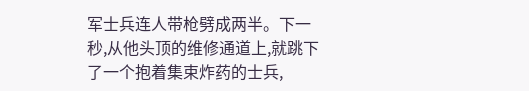军士兵连人带枪劈成两半。下一秒,从他头顶的维修通道上,就跳下了一个抱着集束炸药的士兵,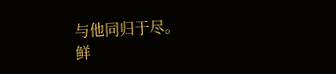与他同归于尽。
鲜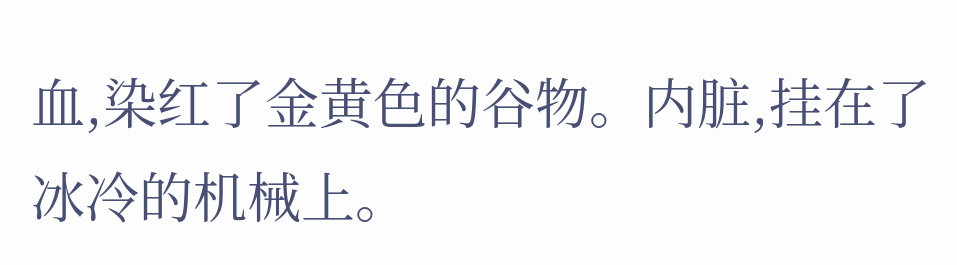血,染红了金黄色的谷物。内脏,挂在了冰冷的机械上。